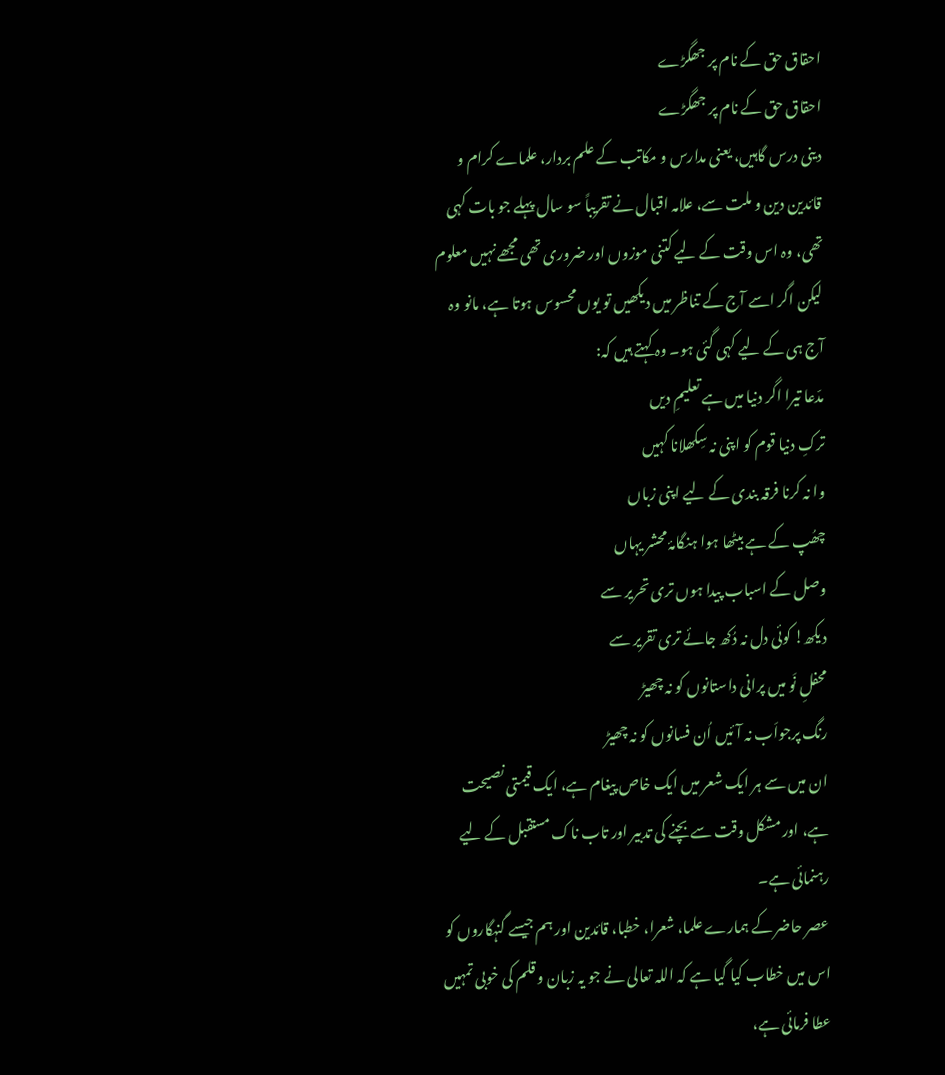احقاق حق کے نام پر جھگڑے
احقاق حق کے نام پر جھگڑے
دینی درس گاہیں، یعنی مدارس و مکاتب کے علم بردار، علماے کرام و قائدین دین و ملت سے، علامہ اقبال نے تقریباً سو سال پہلے جو بات کہی تھی، وہ اس وقت کے لیے کتنی موزوں اور ضروری تھی مجھے نہیں معلوم
لیکن اگر اسے آج کے تناظر میں دیکھیں تو یوں محسوس ہوتا ہے، مانو وہ آج ہی کے لیے کہی گئی ہو۔ وہ کہتے ہیں کہ:
مدّعا تیرا اگر دنیا میں ہے تعلیمِ دیں
ترکِ دنیا قوم کو اپنی نہ سِکھلانا کہیں
وا نہ کرنا فرقہ بندی کے لیے اپنی زباں
چھُپ کے ہے بیٹھا ہوا ہنگامۂ محشر یہاں
وصل کے اسباب پیدا ہوں تری تحریر سے
دیکھ! کوئی دل نہ دُکھ جائے تری تقریر سے
محفلِ نَو میں پرانی داستانوں کو نہ چھیڑ
رنگ پرجواَب نہ آئیں اُن فسانوں کو نہ چھیڑ
ان میں سے ہر ایک شعر میں ایک خاص پیغام ہے، ایک قیمتی نصیحت ہے، اور مشکل وقت سے بچنے کی تدبیر اور تاب ناک مستقبل کے لیے رہنمائی ہے۔
عصر حاضر کے ہمارے علما، شعرا، خطبا، قائدین اور ہم جیسے گنہگاروں کو اس میں خطاب کیا گیا ہے کہ اللہ تعالی نے جو یہ زبان و قلم کی خوبی تمہیں عطا فرمائی ہے،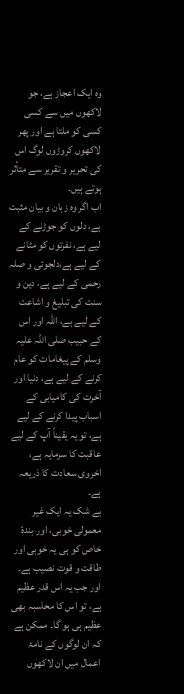وہ ایک اعجاز ہے، جو لاکھوں میں سے کسی کسی کو ملتا ہے اور پھر لاکھوں کروڑوں لوگ اس کی تحریر و تقریر سے متأثر ہوتے ہیں۔
اب اگر وہ زبان و بیان مثبت ہے، دلوں کو جوڑنے کے لیے ہے، نفرتوں کو مٹانے کے لیے ہے،دلجوئی و صلہ رحمی کے لیے ہے، دین و سنت کی تبلیغ و اشاعت کے لیے ہے، اللہ اور اس کے حبیب صلی اللہ علیہ وسلم کے پیغامات کو عام کرنے کے لیے ہے، دنیا اور آخرت کی کامیابی کے اسباب پیدا کرنے کے لیے ہے، تو یہ یقیناً آپ کے لیے عاقبت کا سرمایہ ہے، اخروی سعادت کا ذریعہ ہے۔
بے شک یہ ایک غیر معمولی خوبی، اور بندۂ خاص کو ہی یہ خوبی اور طاقت و قوت نصیب ہے۔ اور جب یہ اس قدر عظیم ہے، تو اس کا محاسبہ بھی عظیم ہی ہو گا۔ ممکن ہے کہ ان لوگوں کے نامۂ اعمال میں ان لاکھوں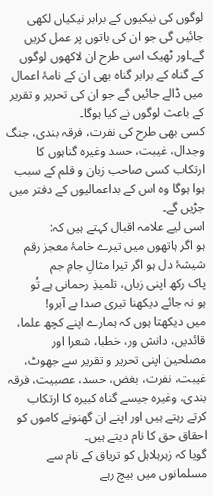لوگوں کی نیکیوں کے برابر نیکیاں لکھی جائیں گی جو ان کی باتوں پر عمل کریں گے۔اور ٹھیک اسی طرح ان لاکھوں لوگوں کے گناہ کے برابر گناہ بھی ان کے نامۂ اعمال میں ڈالے جائیں گے جو ان کی تحریر و تقریر کے باعث لوگوں نے کیا ہوگا۔
کسی بھی طرح کی نفرت، فرقہ بندی، جنگ وجدال، غیبت، حسد وغیرہ گناہوں کا ارتکاب کسی صاحب زبان و قلم کے سبب ہوا ہوگا وہ اس کے بداعمالیوں کے دفتر میں جڑیں گے۔
اسی لیے علامہ اقبال کہتے ہیں کہ:
ہو اگر ہاتھوں میں تیرے خامۂ معجز رقم
شیشۂ دل ہو اگر تیرا مثالِ جامِ جم
پاک رکھ اپنی زباں، تلمیذِ رحمانی ہے تُو
ہو نہ جائے دیکھنا تیری صدا بے آبرو!
میں دیکھتا ہوں کہ ہمارے اپنے کچھ علما، قائدیں، دانش ور، خطبا، شعرا اور مصلحین اپنی تحریر و تقریر سے جھوٹ، غیبت، نفرت، بغض، حسد، عصبیت، فرقہ بندی، وغیرہ جیسے گناہ کبیرہ کا ارتکاب کرتے رہتے ہیں اور اپنے ان گھنونے کاموں کو احقاق حق کا نام دیتے ہیں۔
گویا کہ زہرہلاہل کو تریاق کے نام سے مسلمانوں میں بیچ رہے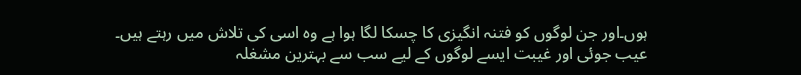ہوں۔اور جن لوگوں کو فتنہ انگیزی کا چسکا لگا ہوا ہے وہ اسی کی تلاش میں رہتے ہیں۔
عیب جوئی اور غیبت ایسے لوگوں کے لیے سب سے بہترین مشغلہ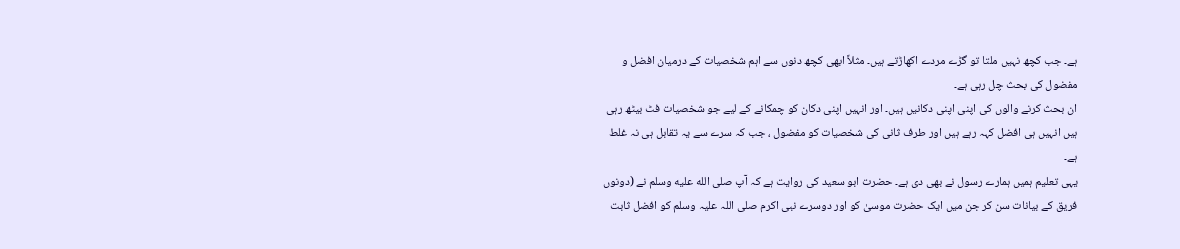ہے۔ جب کچھ نہیں ملتا تو گڑے مردے اکھاڑتے ہیں۔ مثلاً ابھی کچھ دنوں سے اہم شخصیات کے درمیان افضل و مفضول کی بحث چل رہی ہے۔
ان بحث کرنے والوں کی اپنی اپنی دکانیں ہیں۔ اور انہیں اپنی دکان کو چمکانے کے لیے جو شخصیات فٹ بیٹھ رہی ہیں انہیں ہی افضل کہہ رہے ہیں اور طرف ثانی کی شخصیات کو مفضول ، جب کہ سرے سے یہ تقابل ہی نہ غلط ہے۔
یہی تعلیم ہمیں ہمارے رسول نے بھی دی ہے۔ حضرت ابو سعید کی روایت ہے کہ آپ صلى الله عليه وسلم نے (دونوں فریق کے بیانات سن کر جن میں ایک حضرت موسیٰ کو اور دوسرے نبی اکرم صلی اللہ علیہ وسلم کو افضل ثابت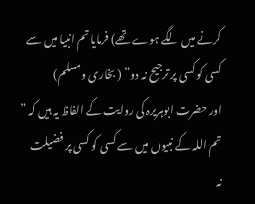کرنے میں لگے ہوے تھے) فرمایا تم انبیا میں سے کسی کو کسی پر ترجیح نہ دو” ( بخاری ومسلم)
اور حضرت ابوہریرہ کی روایت کے الفاظ یہ ہیں کہ ” تم اللہ کے نبیوں میں سے کسی کو کسی پر فضیلت نہ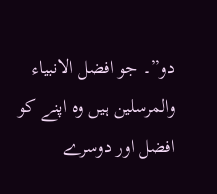دو”۔ جو افضل الانبیاء والمرسلین ہیں وہ اپنے کو افضل اور دوسرے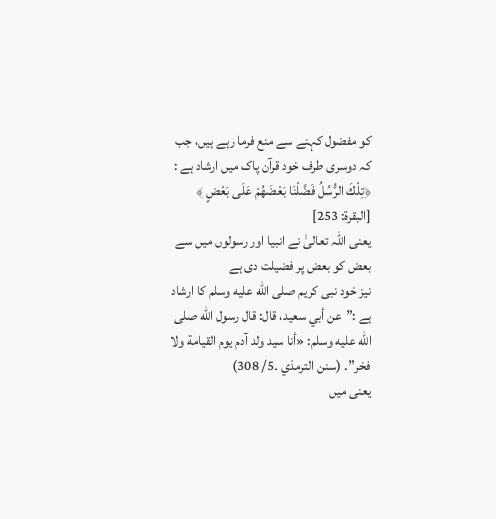کو مفضول کہنے سے منع فرما رہے ہیں، جب کہ دوسری طرف خود قرآن پاک میں ارشاد ہے : ﴿تِلْكَ الرُّسُلُ فَضَّلْنَا بَعْضَهُمْ عَلَى بَعْضٍ ﴾ [البقرة: 253]
یعنی اللہ تعالیٰ نے انبیا اور رسولوں میں سے بعض کو بعض پر فضیلت دی ہے
نیز خود نبی کریم صلى الله عليه وسلم کا ارشاد ہے :”عن أبي سعيد، قال: قال رسول الله صلى الله عليه وسلم: «أنا سيد ولد آدم يوم القيامة ولا فخر”. (سنن الترمذي ۔5/ 308)
یعنی میں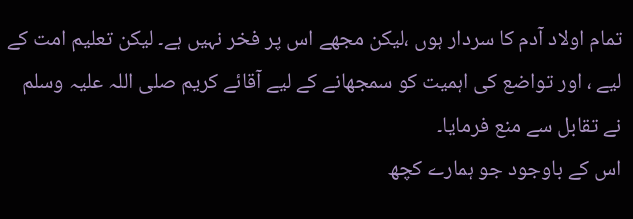تمام اولاد آدم کا سردار ہوں ،لیکن مجھے اس پر فخر نہیں ہے۔ لیکن تعلیم امت کے لیے ، اور تواضع کی اہمیت کو سمجھانے کے لیے آقائے کریم صلی اللہ علیہ وسلم نے تقابل سے منع فرمایا۔
اس کے باوجود جو ہمارے کچھ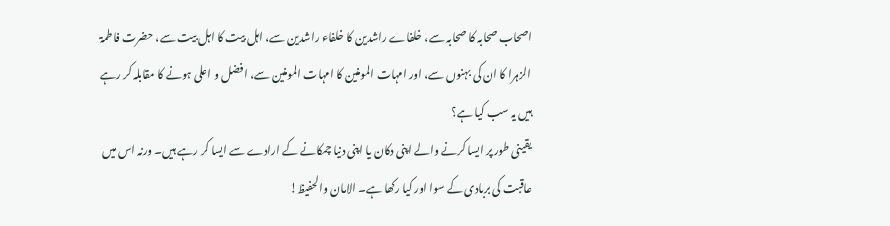اصحاب صحابہ کا صحابہ سے، خلفاے راشدین کا خلفاء راشدین سے، اہل بیت کا اہل بیت سے، حضرت فاطمۃ الزہرا کا ان کی بہنوں سے، اور امہات المومنین کا امہات المومنین سے، افضل و اعلی ہونے کا مقابلہ کر رہے ہیں یہ سب کیا ہے؟
یقینی طور پر ایسا کرنے والے اپنی دکان یا اپنی دنیا چمکانے کے ارادے سے ایسا کر رہے ہیں۔ ورنہ اس میں عاقبت کی بربادی کے سوا اور کیا رکھا ہے۔ الامان والحفیظ!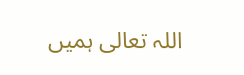اللہ تعالی ہمیں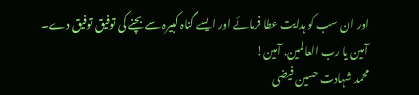اور ان سب کو ہدایت عطا فرمائے اور ایسے گناہ کبیرہ سے بچنے کی توفیق توفیق دے۔ آمین یا رب العالمین. آمین!
محمد شہادت حسین فیضی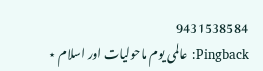9431538584
Pingback: عالمی یوم ماحولیات اور اسلام ⋆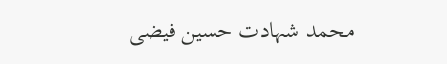محمد شہادت حسین فیضی